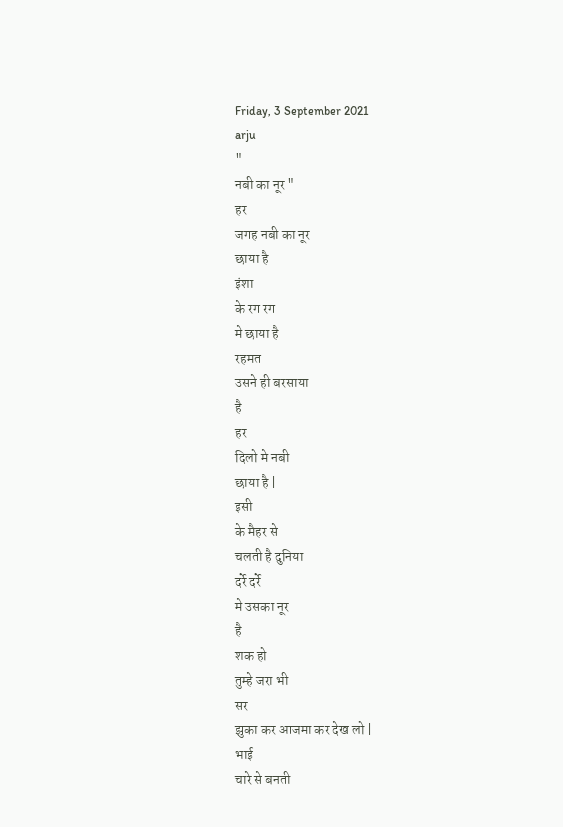Friday, 3 September 2021
arju
"
नबी का नूर "
हर
जगह नबी का नूर
छाया है
इंशा
के रग रग
मे छाया है
रहमत
उसने ही बरसाया
है
हर
दिलो मे नबी
छाया है |
इसी
के मैहर से
चलती है दुनिया
दर्रे दर्रे
मे उसका नूर
है
शक हो
तुम्हे जरा भी
सर
झुका कर आजमा कर देख लो |
भाई
चारे से बनती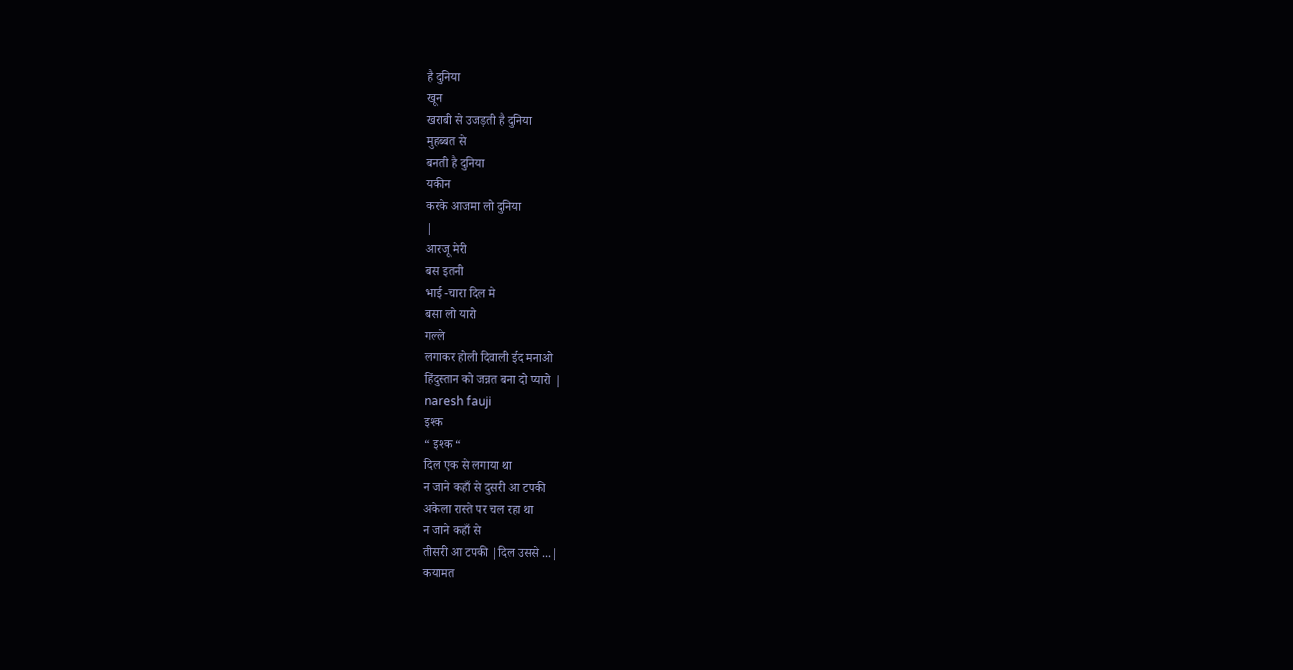है दुनिया
खून
खराबी से उजड़ती है दुनिया
मुहब्बत से
बनती है दुनिया
यकीन
करके आजमा लो दुनिया
|
आरजू मेरी
बस इतनी
भाई -चारा दिल मे
बसा लो यारो
गल्ले
लगाकर होली दिवाली ईद मनाओ
हिंदुस्तान को जन्नत बना दो प्यारो |
naresh fauji
इश्क
“ इश्क “
दिल एक से लगाया था
न जाने कहाँ से दुसरी आ टपकी
अकेला रास्ते पर चल रहा था
न जाने कहाँ से
तीसरी आ टपकी |दिल उससे ...|
कयामत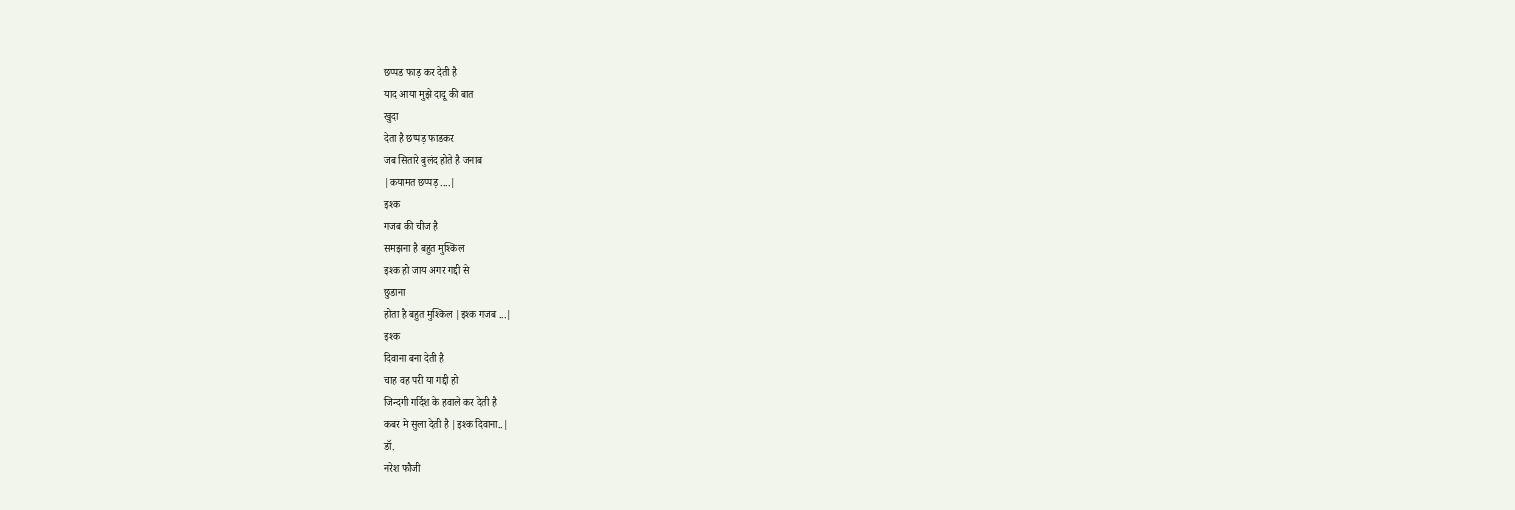छप्पड फाड़ कर देती है
याद आया मुझे दादू की बात
खुदा
देता है छप्पड़ फाडकर
जब सितारे बुलंद होते है जनाब
|कयामत छप्पड़ ....|
इश्क
गजब की चीज है
समझना है बहुत मुश्किल
इश्क हो जाय अगर गद्दी से
छुडाना
होता है बहुत मुश्किल |इश्क गजब ...|
इश्क
दिवाना बना देती है
चाह वह परी या गद्दी हो
जिन्दगी गर्दिश के हवाले कर देती है
कबर मे सुला देती है |इश्क दिवाना..|
डॉ.
नरेश फौजी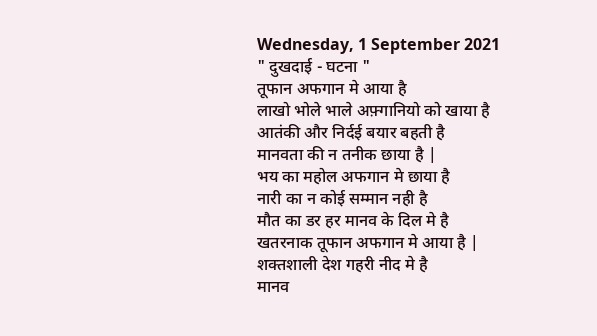Wednesday, 1 September 2021
" दुखदाई - घटना "
तूफान अफगान मे आया है
लाखो भोले भाले अफ़्गानियो को खाया है
आतंकी और निर्दई बयार बहती है
मानवता की न तनीक छाया है |
भय का महोल अफगान मे छाया है
नारी का न कोई सम्मान नही है
मौत का डर हर मानव के दिल मे है
खतरनाक तूफान अफगान मे आया है |
शक्तशाली देश गहरी नीद मे है
मानव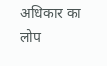अधिकार का लोप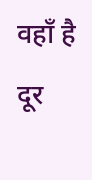वहाँ है
दूर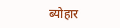ब्योहार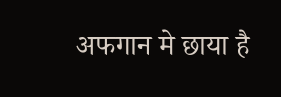अफगान मे छाया है